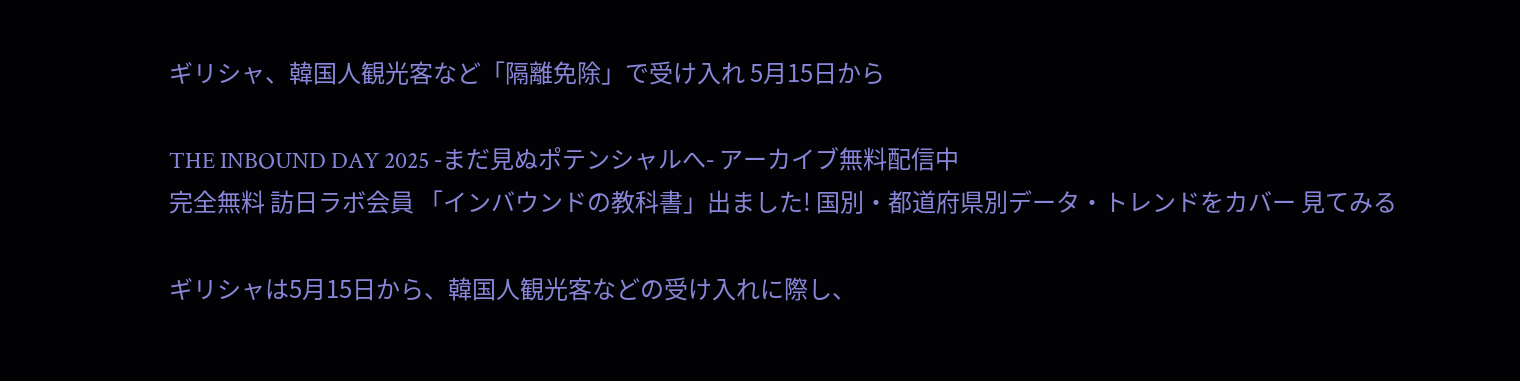ギリシャ、韓国人観光客など「隔離免除」で受け入れ 5月15日から

THE INBOUND DAY 2025 -まだ見ぬポテンシャルへ- アーカイブ無料配信中
完全無料 訪日ラボ会員 「インバウンドの教科書」出ました! 国別・都道府県別データ・トレンドをカバー 見てみる

ギリシャは5月15日から、韓国人観光客などの受け入れに際し、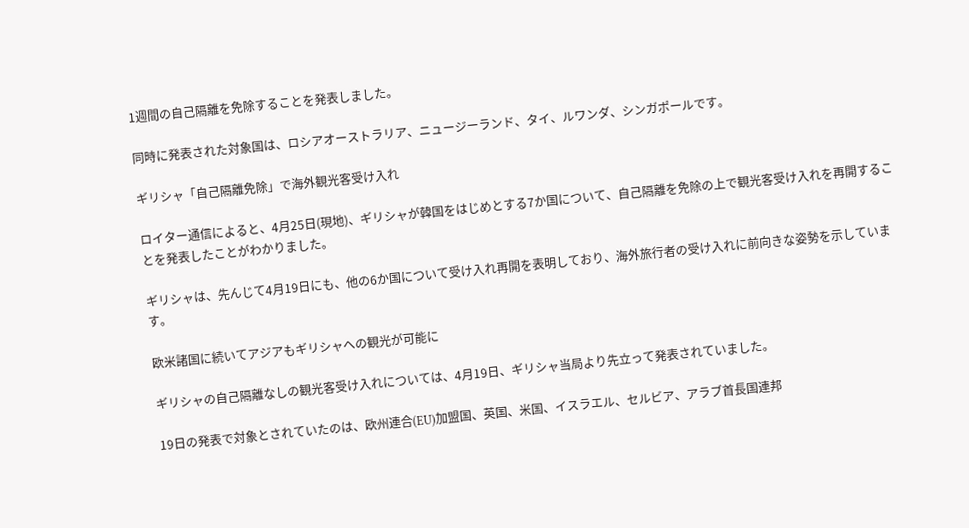1週間の自己隔離を免除することを発表しました。

同時に発表された対象国は、ロシアオーストラリア、ニュージーランド、タイ、ルワンダ、シンガポールです。

ギリシャ「自己隔離免除」で海外観光客受け入れ

ロイター通信によると、4月25日(現地)、ギリシャが韓国をはじめとする7か国について、自己隔離を免除の上で観光客受け入れを再開することを発表したことがわかりました。

ギリシャは、先んじて4月19日にも、他の6か国について受け入れ再開を表明しており、海外旅行者の受け入れに前向きな姿勢を示しています。

欧米諸国に続いてアジアもギリシャへの観光が可能に

ギリシャの自己隔離なしの観光客受け入れについては、4月19日、ギリシャ当局より先立って発表されていました。

19日の発表で対象とされていたのは、欧州連合(EU)加盟国、英国、米国、イスラエル、セルビア、アラブ首長国連邦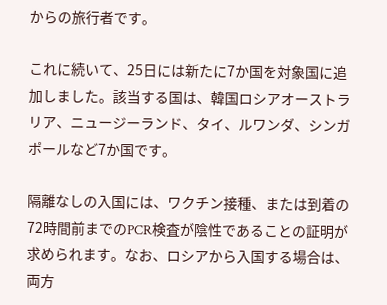からの旅行者です。

これに続いて、25日には新たに7か国を対象国に追加しました。該当する国は、韓国ロシアオーストラリア、ニュージーランド、タイ、ルワンダ、シンガポールなど7か国です。

隔離なしの入国には、ワクチン接種、または到着の72時間前までのPCR検査が陰性であることの証明が求められます。なお、ロシアから入国する場合は、両方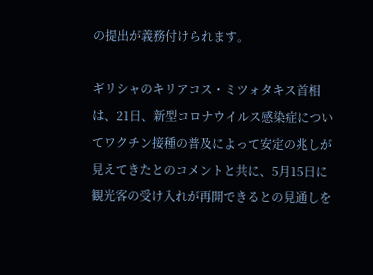の提出が義務付けられます。

ギリシャのキリアコス・ミツォタキス首相は、21日、新型コロナウイルス感染症についてワクチン接種の普及によって安定の兆しが見えてきたとのコメントと共に、5月15日に観光客の受け入れが再開できるとの見通しを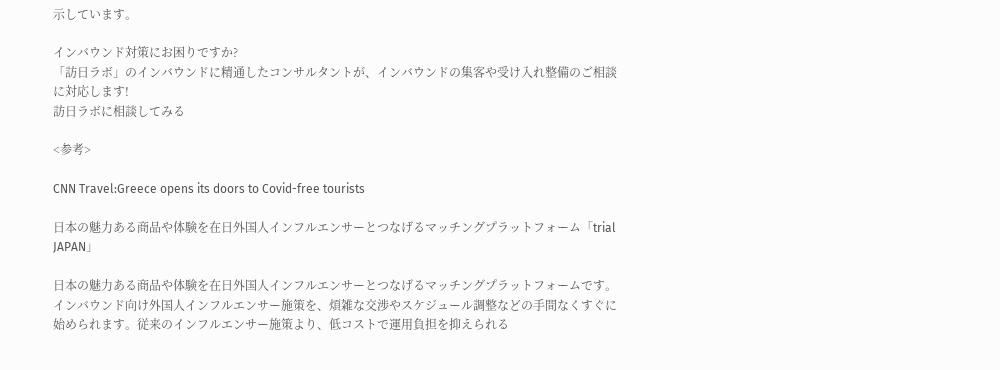示しています。

インバウンド対策にお困りですか?
「訪日ラボ」のインバウンドに精通したコンサルタントが、インバウンドの集客や受け入れ整備のご相談に対応します!
訪日ラボに相談してみる

<参考>

CNN Travel:Greece opens its doors to Covid-free tourists

日本の魅力ある商品や体験を在日外国人インフルエンサーとつなげるマッチングプラットフォーム「trial JAPAN」

日本の魅力ある商品や体験を在日外国人インフルエンサーとつなげるマッチングプラットフォームです。インバウンド向け外国人インフルエンサー施策を、煩雑な交渉やスケジュール調整などの手間なくすぐに始められます。従来のインフルエンサー施策より、低コストで運用負担を抑えられる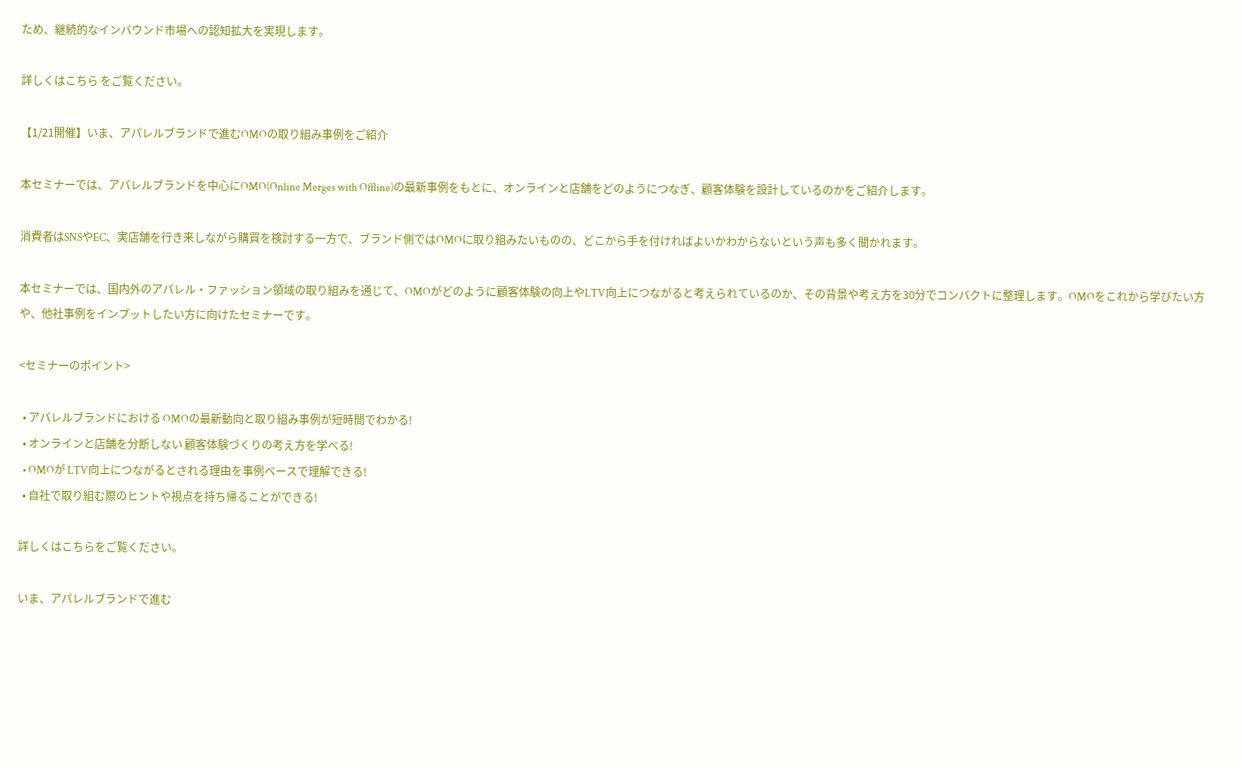ため、継続的なインバウンド市場への認知拡大を実現します。

詳しくはこちら をご覧ください。

【1/21開催】いま、アパレルブランドで進むOMOの取り組み事例をご紹介

本セミナーでは、アパレルブランドを中心にOMO(Online Merges with Offline)の最新事例をもとに、オンラインと店舗をどのようにつなぎ、顧客体験を設計しているのかをご紹介します。

消費者はSNSやEC、実店舗を行き来しながら購買を検討する一方で、ブランド側ではOMOに取り組みたいものの、どこから手を付ければよいかわからないという声も多く聞かれます。

本セミナーでは、国内外のアパレル・ファッション領域の取り組みを通じて、OMOがどのように顧客体験の向上やLTV向上につながると考えられているのか、その背景や考え方を30分でコンパクトに整理します。OMOをこれから学びたい方や、他社事例をインプットしたい方に向けたセミナーです。

<セミナーのポイント>

  • アパレルブランドにおける OMOの最新動向と取り組み事例が短時間でわかる!
  • オンラインと店舗を分断しない 顧客体験づくりの考え方を学べる!
  • OMOが LTV向上につながるとされる理由を事例ベースで理解できる!
  • 自社で取り組む際のヒントや視点を持ち帰ることができる!

詳しくはこちらをご覧ください。

いま、アパレルブランドで進む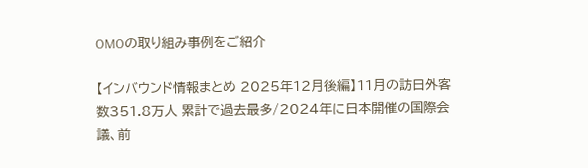OMOの取り組み事例をご紹介

【インバウンド情報まとめ 2025年12月後編】11月の訪日外客数351.8万人 累計で過去最多/2024年に日本開催の国際会議、前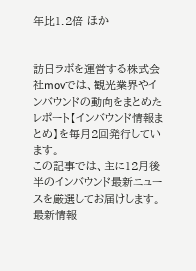年比1.2倍 ほか


訪日ラボを運営する株式会社movでは、観光業界やインバウンドの動向をまとめたレポート【インバウンド情報まとめ】を毎月2回発行しています。
この記事では、主に12月後半のインバウンド最新ニュースを厳選してお届けします。最新情報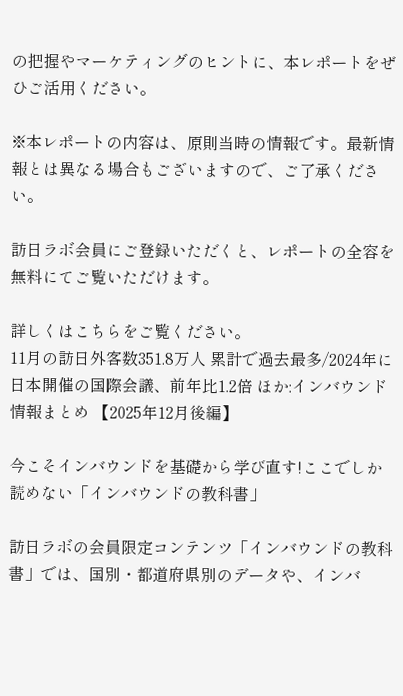の把握やマーケティングのヒントに、本レポートをぜひご活用ください。

※本レポートの内容は、原則当時の情報です。最新情報とは異なる場合もございますので、ご了承ください。

訪日ラボ会員にご登録いただくと、レポートの全容を無料にてご覧いただけます。

詳しくはこちらをご覧ください。
11月の訪日外客数351.8万人 累計で過去最多/2024年に日本開催の国際会議、前年比1.2倍 ほか:インバウンド情報まとめ 【2025年12月後編】

今こそインバウンドを基礎から学び直す!ここでしか読めない「インバウンドの教科書」

訪日ラボの会員限定コンテンツ「インバウンドの教科書」では、国別・都道府県別のデータや、インバ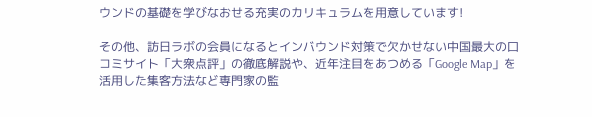ウンドの基礎を学びなおせる充実のカリキュラムを用意しています!

その他、訪日ラボの会員になるとインバウンド対策で欠かせない中国最大の口コミサイト「大衆点評」の徹底解説や、近年注目をあつめる「Google Map」を活用した集客方法など専門家の監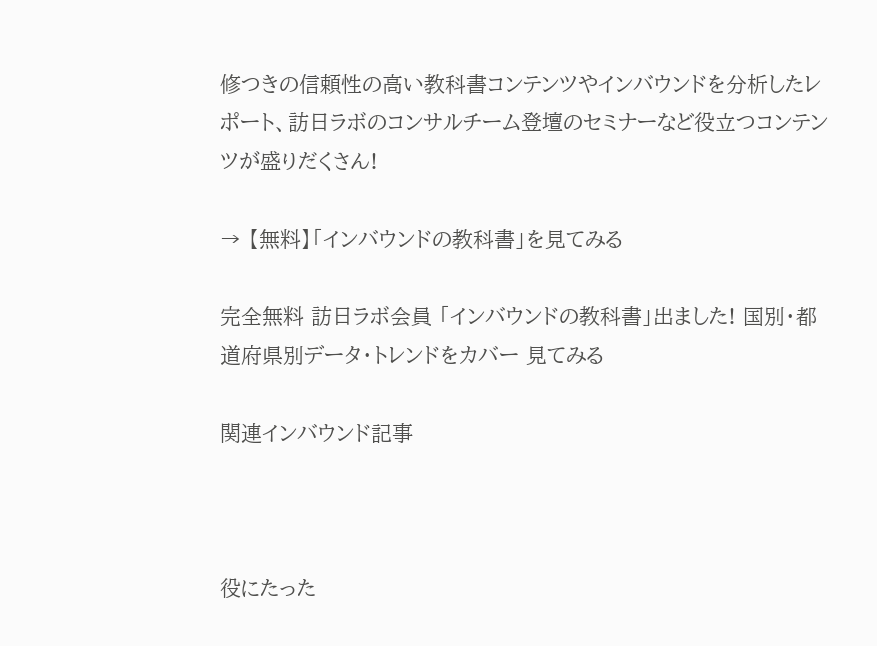修つきの信頼性の高い教科書コンテンツやインバウンドを分析したレポート、訪日ラボのコンサルチーム登壇のセミナーなど役立つコンテンツが盛りだくさん!

→ 【無料】「インバウンドの教科書」を見てみる

完全無料 訪日ラボ会員 「インバウンドの教科書」出ました! 国別・都道府県別データ・トレンドをカバー 見てみる

関連インバウンド記事



役にたった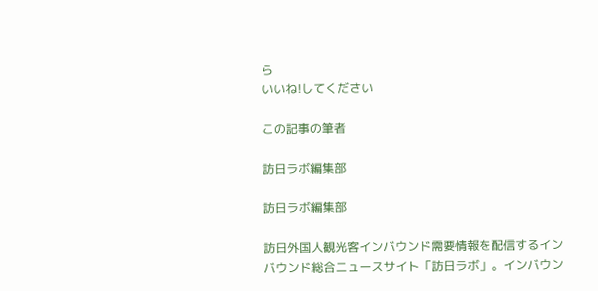ら
いいね!してください

この記事の筆者

訪日ラボ編集部

訪日ラボ編集部

訪日外国人観光客インバウンド需要情報を配信するインバウンド総合ニュースサイト「訪日ラボ」。インバウン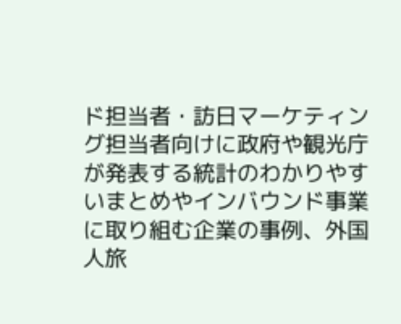ド担当者・訪日マーケティング担当者向けに政府や観光庁が発表する統計のわかりやすいまとめやインバウンド事業に取り組む企業の事例、外国人旅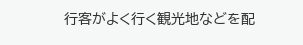行客がよく行く観光地などを配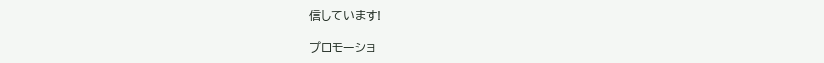信しています!

プロモーショ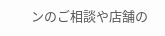ンのご相談や店舗の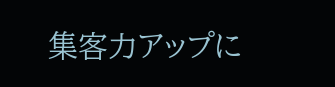集客力アップに